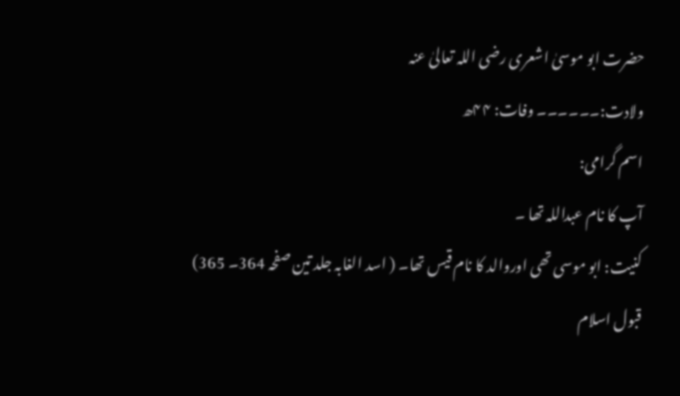حضرت ابو موسیٰ اشعری رضی اللہ تعالیٰ عنہ
ولادت:۔۔۔۔۔۔ وفات: ۴۴ھ
اسم گرامی:
آپ کا نام عبداللہ تھا ۔
کنیت: ابو موسی تھی اوروالد کا نام قیس تھا۔ ( اسد الغابہ جلد تین صفحہ 364۔ 365)
قبول اسلام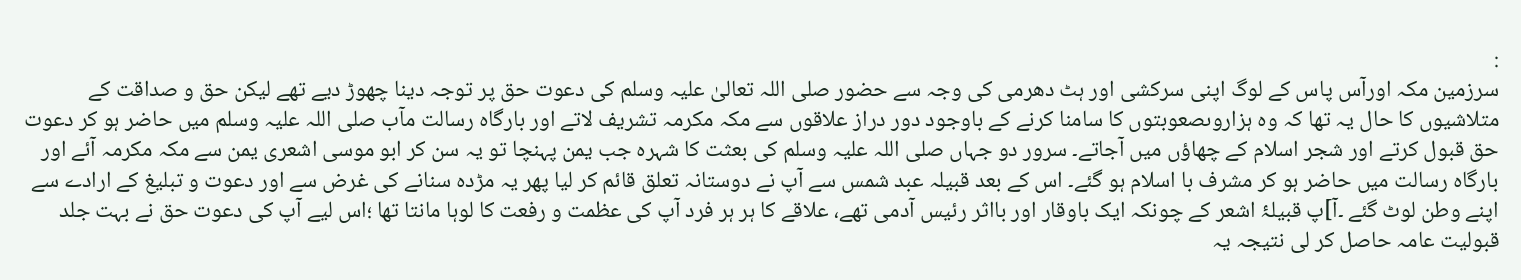:
سرزمین مکہ اورآس پاس کے لوگ اپنی سرکشی اور ہٹ دھرمی کی وجہ سے حضور صلی اللہ تعالیٰ علیہ وسلم کی دعوت حق پر توجہ دینا چھوڑ دیے تھے لیکن حق و صداقت کے متلاشیوں کا حال یہ تھا کہ وہ ہزاروںصعوبتوں کا سامنا کرنے کے باوجود دور دراز علاقوں سے مکہ مکرمہ تشریف لاتے اور بارگاہ رسالت مآب صلی اللہ علیہ وسلم میں حاضر ہو کر دعوت حق قبول کرتے اور شجر اسلام کے چھاؤں میں آجاتے۔ سرور دو جہاں صلی اللہ علیہ وسلم کی بعثت کا شہرہ جب یمن پہنچا تو یہ سن کر ابو موسی اشعری یمن سے مکہ مکرمہ آئے اور بارگاہ رسالت میں حاضر ہو کر مشرف با اسلام ہو گئے۔ اس کے بعد قبیلہ عبد شمس سے آپ نے دوستانہ تعلق قائم کر لیا پھر یہ مڑدہ سنانے کی غرض سے اور دعوت و تبلیغ کے ارادے سے اپنے وطن لوٹ گئے ۔آ]پ قبیلۂ اشعر کے چونکہ ایک باوقار اور بااثر رئیس آدمی تھے، علاقے کا ہر ہر فرد آپ کی عظمت و رفعت کا لوہا مانتا تھا ؛اس لیے آپ کی دعوت حق نے بہت جلد قبولیت عامہ حاصل کر لی نتیجہ یہ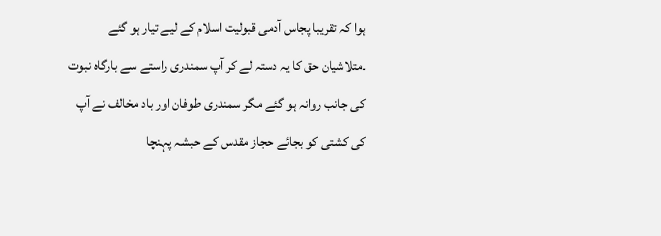ہوا کہ تقریبا پجاس آدمی قبولیت اسلام کے لیے تیار ہو گئے ۔متلاشیان حق کا یہ دستہ لے کر آپ سمندری راستے سے بارگاہ نبوت کی جانب روانہ ہو گئے مگر سمندری طوفان اور باد مخالف نے آپ کی کشتی کو بجائے حجاز مقدس کے حبشہ پہنچا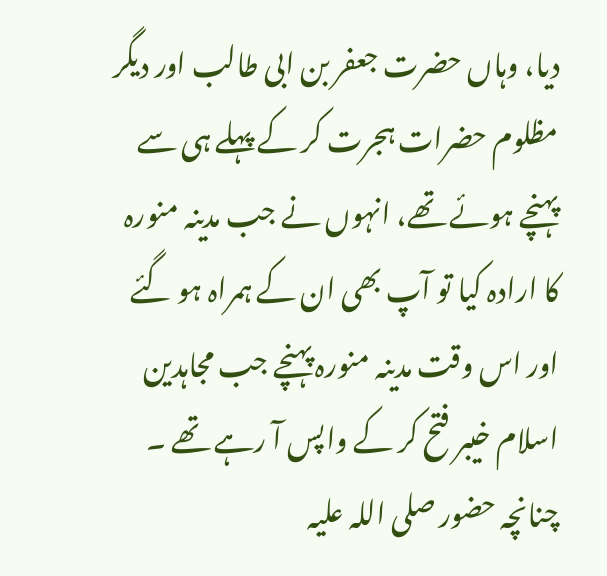دیا، وہاں حضرت جعفر بن ابی طالب اور دیگر مظلوم حضرات ہجرت کر کے پہلے ہی سے پہنچے ہوئے تھے، انہوں نے جب مدینہ منورہ کا ارادہ کیا تو آپ بھی ان کے ہمراہ ہو گئے اور اس وقت مدینہ منورہ پہنچے جب مجاہدین اسلام خیبر فتح کر کے واپس آ رہے تھے ۔ چنانچہ حضور صلی اللہ علیہ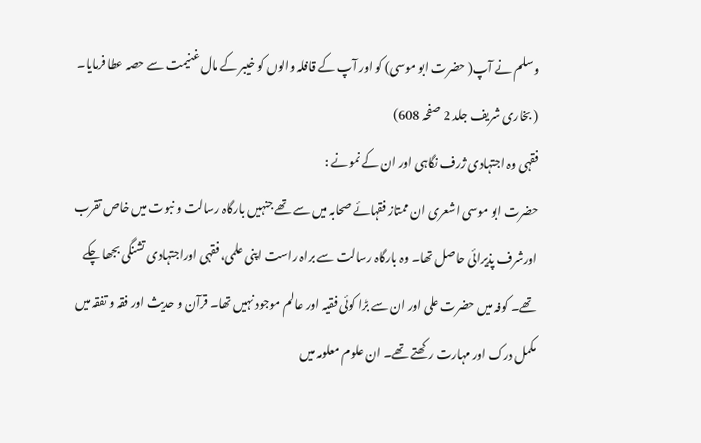وسلم نے آپ( حضرت ابو موسی) کو اور آپ کے قافلہ والوں کو خیبر کے مال غنیمت سے حصہ عطا فرمایا۔ ( بخاری شریف جلد 2 صفحہ 608)
فقہی وہ اجتہادی ژرف نگاہی اور ان کے نمونے :
حضرت ابو موسی اشعری ان ممتاز فقہائے صحابہ میں سے تھے جنہیں بارگاہ رسالت و نبوت میں خاص تقرب اورشرف پذیرائی حاصل تھا۔ وہ بارگاہ رسالت سے براہ راست اپنی علمی، فقہی اوراجتہادی تشنگی بجھا چکے تھے۔ کوفہ میں حضرت علی اور ان سے بڑا کوئی فقیہ اور عالم موجود نہیں تھا۔ قرآن و حدیث اور فقہ و تفقہ میں مکمل درک اور مہارت رکھتے تھے۔ ان علوم معلومہ میں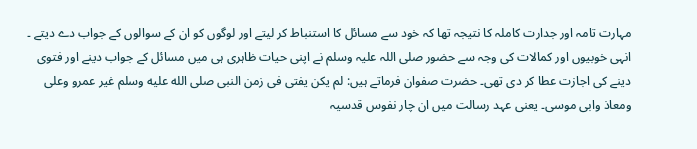مہارت تامہ اور جدارت کاملہ کا نتیجہ تھا کہ خود سے مسائل کا استنباط کر لیتے اور لوگوں کو ان کے سوالوں کے جواب دے دیتے ۔ انہی خوبیوں اور کمالات کی وجہ سے حضور صلی اللہ علیہ وسلم نے اپنی حیات ظاہری ہی میں مسائل کے جواب دینے اور فتوی دینے کی اجازت عطا کر دی تھی۔ حضرت صفوان فرماتے ہیں: لم یکن یفتی فی زمن النبی صلى الله عليه وسلم غیر عمرو وعلی ومعاذ وابی موسی۔ یعنی عہد رسالت میں ان چار نفوس قدسیہ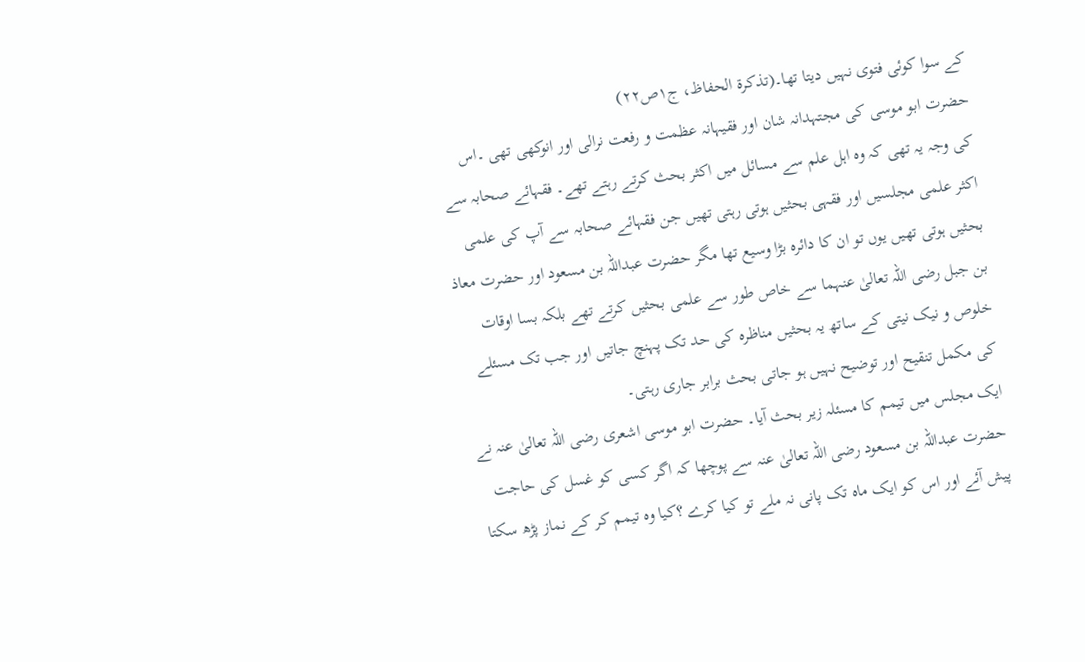کے سوا کوئی فتوی نہیں دیتا تھا۔(تذکرۃ الحفاظ، ج۱ص۲۲)
حضرت ابو موسی کی مجتہدانہ شان اور فقیہانہ عظمت و رفعت نرالی اور انوکھی تھی ۔اس کی وجہ یہ تھی کہ وہ اہل علم سے مسائل میں اکثر بحث کرتے رہتے تھے۔ فقہائے صحابہ سے اکثر علمی مجلسیں اور فقہی بحثیں ہوتی رہتی تھیں جن فقہائے صحابہ سے آپ کی علمی بحثیں ہوتی تھیں یوں تو ان کا دائرہ بڑا وسیع تھا مگر حضرت عبداللہ بن مسعود اور حضرت معاذ بن جبل رضی اللہ تعالیٰ عنہما سے خاص طور سے علمی بحثیں کرتے تھے بلکہ بسا اوقات خلوص و نیک نیتی کے ساتھ یہ بحثیں مناظرہ کی حد تک پہنچ جاتیں اور جب تک مسئلے کی مکمل تنقیح اور توضیح نہیں ہو جاتی بحث برابر جاری رہتی۔
ایک مجلس میں تیمم کا مسئلہ زیر بحث آیا۔ حضرت ابو موسی اشعری رضی اللہ تعالیٰ عنہ نے حضرت عبداللہ بن مسعود رضی اللہ تعالیٰ عنہ سے پوچھا کہ اگر کسی کو غسل کی حاجت پیش آئے اور اس کو ایک ماہ تک پانی نہ ملے تو کیا کرے ؟کیا وہ تیمم کر کے نماز پڑھ سکتا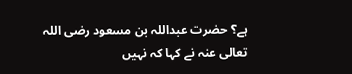ہے؟ حضرت عبداللہ بن مسعود رضی اللہ تعالی عنہ نے کہا کہ نہیں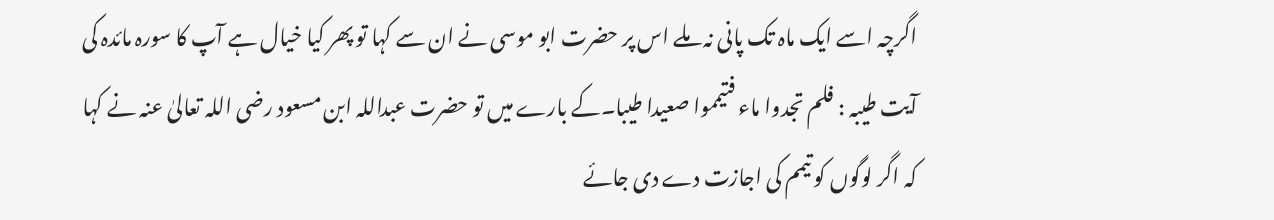اگرچہ اسے ایک ماہ تک پانی نہ ملے اس پر حضرت ابو موسی نے ان سے کہا تو پھر کیا خیال ہے آپ کا سورہ مائدہ کی آیت طیبہ : فلم تجدوا ماء فتیمموا صعیدا طیبا۔کے بارے میں تو حضرت عبداللہ ابن مسعود رضی اللہ تعالیٰ عنہ نے کہا کہ اگر لوگوں کو تیمم کی اجازت دے دی جائے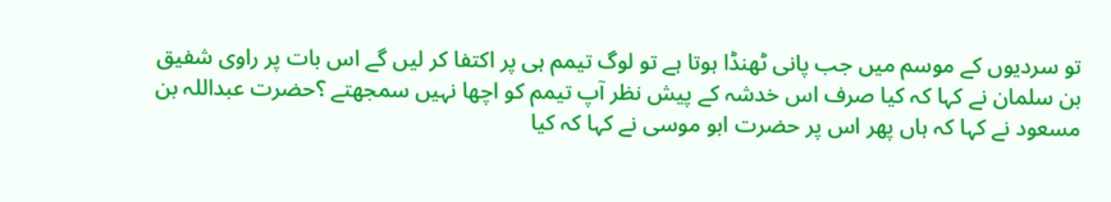تو سردیوں کے موسم میں جب پانی ٹھنڈا ہوتا ہے تو لوگ تیمم ہی پر اکتفا کر لیں گے اس بات پر راوی شفیق بن سلمان نے کہا کہ کیا صرف اس خدشہ کے پیش نظر آپ تیمم کو اچھا نہیں سمجھتے ؟حضرت عبداللہ بن مسعود نے کہا کہ ہاں پھر اس پر حضرت ابو موسی نے کہا کہ کیا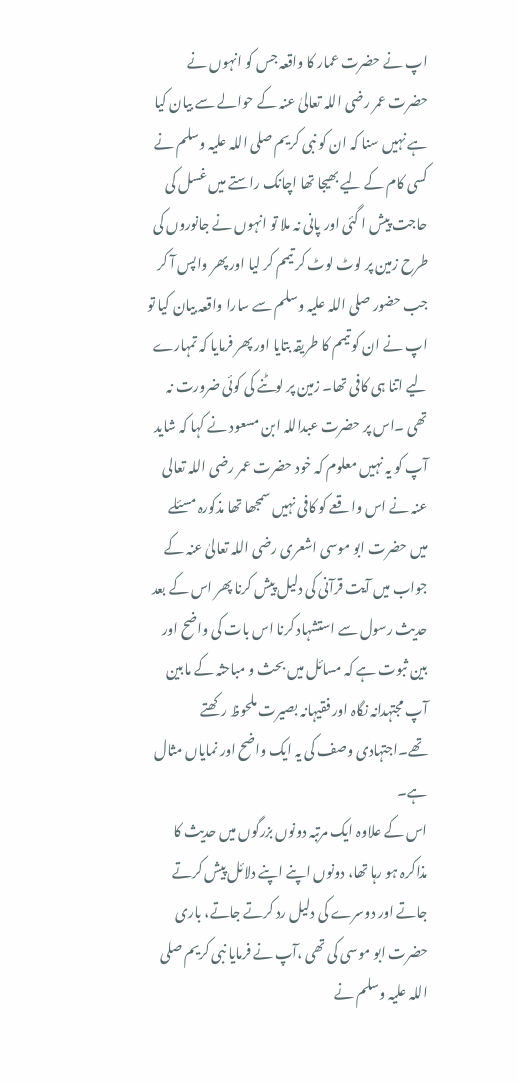اپ نے حضرت عمار کا واقعہ جس کو انہوں نے حضرت عمر رضی اللہ تعالیٰ عنہ کے حوالے سے بیان کیا ہے نہیں سنا کہ ان کو نبی کریم صلی اللہ علیہ وسلم نے کسی کام کے لیے بھیجا تھا اچانک راستے میں غسل کی حاجت پیش ا گئی اور پانی نہ ملا تو انہوں نے جانوروں کی طرح زمین پر لوٹ لوٹ کر تیمم کر لیا اور پھر واپس آ کر جب حضور صلی اللہ علیہ وسلم سے سارا واقعہ بیان کیا تو اپ نے ان کو تیمم کا طریقہ بتایا اور پھر فرمایا کہ تمہارے لیے اتنا ہی کافی تھا۔ زمین پر لوٹنے کی کوئی ضرورت نہ تھی ۔اس پر حضرت عبداللہ ابن مسعود نے کہا کہ شاید آپ کو یہ نہیں معلوم کہ خود حضرت عمر رضی اللہ تعالی عنہ نے اس واقعے کو کافی نہیں سمجھا تھا مذکورہ مسئلے میں حضرت ابو موسی اشعری رضی اللہ تعالیٰ عنہ کے جواب میں آیت قرآنی کی دلیل پیش کرنا پھر اس کے بعد حدیث رسول سے استشہاد کرنا اس بات کی واضح اور بین ثبوت ہے کہ مسائل میں بحث و مباحثہ کے مابین آپ مجتہدانہ نگاہ اور فقیہانہ بصیرت ملحوظ رکھتے تھے۔اجتہادی وصف کی یہ ایک واضح اور نمایاں مثال ہے۔
اس کے علاوہ ایک مرتبہ دونوں بزرگوں میں حدیث کا مذاکرہ ہو رہا تھا، دونوں اپنے اپنے دلائل پیش کرتے جاتے اور دوسرے کی دلیل رد کرتے جاتے، باری حضرت ابو موسی کی تھی ،آپ نے فرمایا نبی کریم صلی اللہ علیہ وسلم نے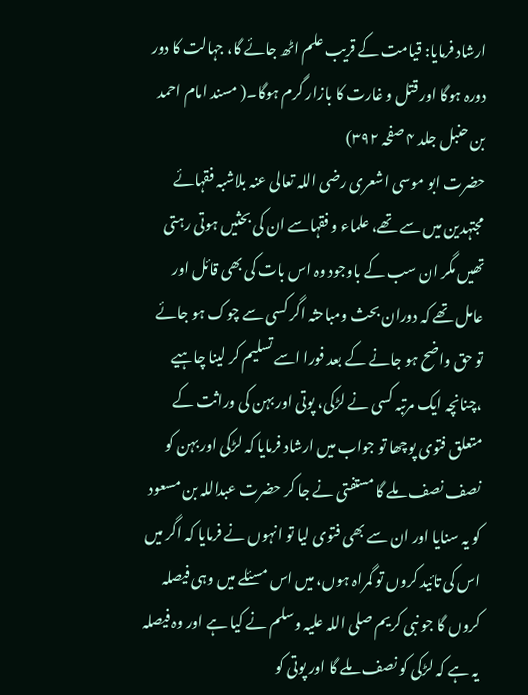ارشاد فرمایا: قیامت کے قریب علم اٹھ جائے گا، جہالت کا دور دورہ ہوگا اور قتل و غارت کا بازار گرم ہوگا۔( مسند امام احمد بن حنبل جلد ۴ صفحہ ۳۹۲)
حضرت ابو موسی اشعری رضی اللہ تعالی عنہ بلاشبہ فقہائے مجتہدین میں سے تھے، علماء و فقہاسے ان کی بحثیں ہوتی رہتی تھیں مگر ان سب کے باوجود وہ اس بات کی بھی قائل اور عامل تھے کہ دوران بحث ومباحثہ اگر کسی سے چوک ہو جائے تو حق واضح ہو جانے کے بعد فورا اسے تسلیم کر لینا چاہیے ،چنانچہ ایک مرتبہ کسی نے لڑکی، پوتی اور بہن کی وراثت کے متعلق فتوی پوچھا تو جواب میں ارشاد فرمایا کہ لڑکی اور بہن کو نصف نصف ملے گا مستفتی نے جا کر حضرت عبداللہ بن مسعود کو یہ سنایا اور ان سے بھی فتوی لیا تو انہوں نے فرمایا کہ اگر میں اس کی تائید کروں تو گمراہ ہوں، میں اس مسئلے میں وہی فیصلہ کروں گا جو نبی کریم صلی اللہ علیہ وسلم نے کیا ہے اور وہ فیصلہ یہ ہے کہ لڑکی کو نصف ملے گا اور پوتی کو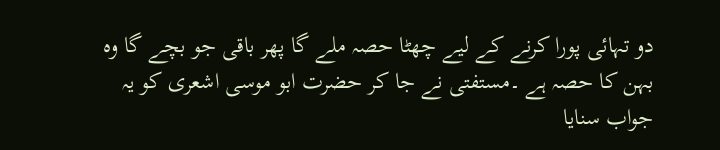دو تہائی پورا کرنے کے لیے چھٹا حصہ ملے گا پھر باقی جو بچے گا وہ بہن کا حصہ ہے ۔مستفتی نے جا کر حضرت ابو موسی اشعری کو یہ جواب سنایا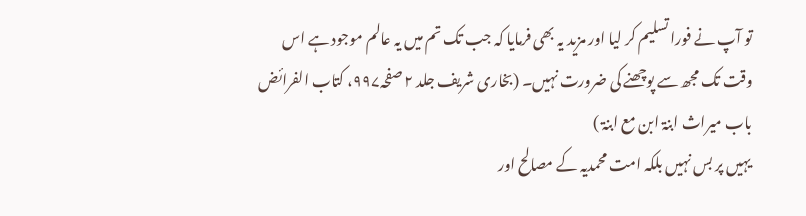تو آپ نے فورا تسلیم کر لیا اور مزید یہ بھی فرمایا کہ جب تک تم میں یہ عالم موجود ہے اس وقت تک مجھ سے پوچھنے کی ضرورت نہیں۔ (بخاری شریف جلد ۲ صفحہ۹۹۷، کتاب الفرائض باب میراث ابنۃ ابن مع ابنۃ )
یہیں پر بس نہیں بلکہ امت محمدیہ کے مصالح اور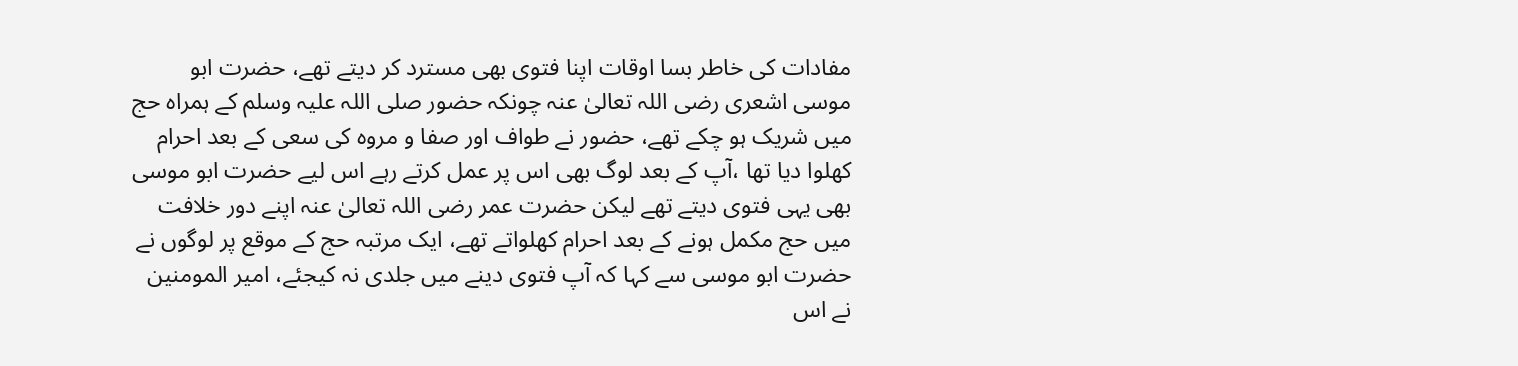مفادات کی خاطر بسا اوقات اپنا فتوی بھی مسترد کر دیتے تھے، حضرت ابو موسی اشعری رضی اللہ تعالیٰ عنہ چونکہ حضور صلی اللہ علیہ وسلم کے ہمراہ حج میں شریک ہو چکے تھے، حضور نے طواف اور صفا و مروہ کی سعی کے بعد احرام کھلوا دیا تھا ،آپ کے بعد لوگ بھی اس پر عمل کرتے رہے اس لیے حضرت ابو موسی بھی یہی فتوی دیتے تھے لیکن حضرت عمر رضی اللہ تعالیٰ عنہ اپنے دور خلافت میں حج مکمل ہونے کے بعد احرام کھلواتے تھے، ایک مرتبہ حج کے موقع پر لوگوں نے حضرت ابو موسی سے کہا کہ آپ فتوی دینے میں جلدی نہ کیجئے، امیر المومنین نے اس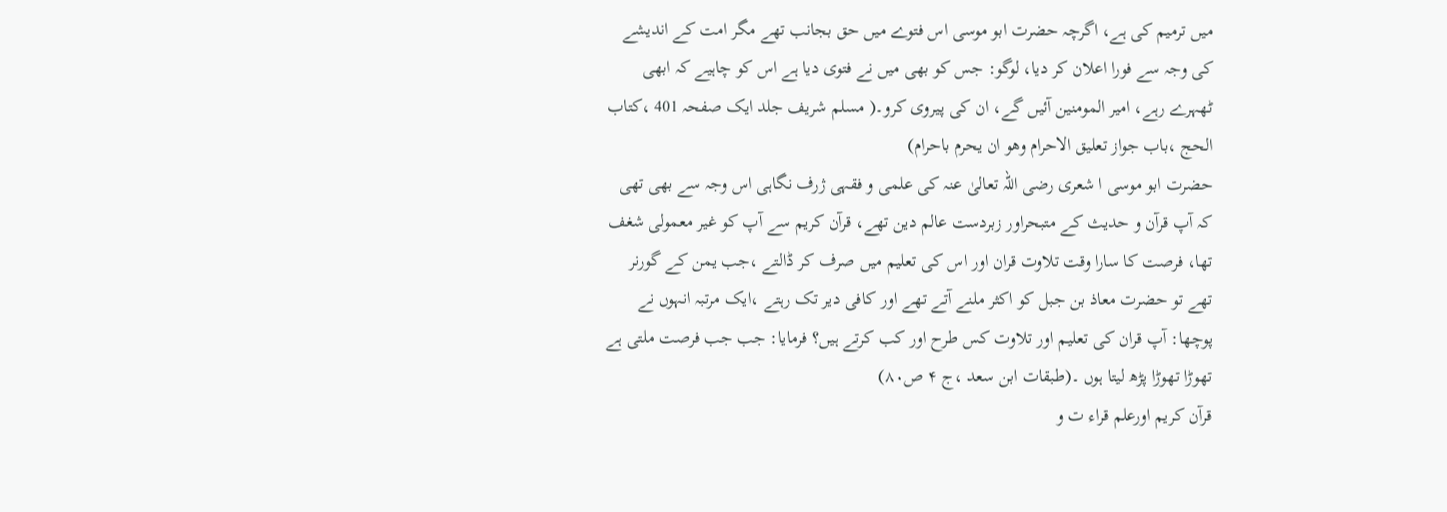میں ترمیم کی ہے، اگرچہ حضرت ابو موسی اس فتوے میں حق بجانب تھے مگر امت کے اندیشے کی وجہ سے فورا اعلان کر دیا، لوگو: جس کو بھی میں نے فتوی دیا ہے اس کو چاہیے کہ ابھی ٹھہرے رہے، امیر المومنین آئیں گے، ان کی پیروی کرو۔( مسلم شریف جلد ایک صفحہ 401 ،کتاب الحج ،باب جواز تعلیق الاحرام وھو ان یحرم باحرام)
حضرت ابو موسی ا شعری رضی اللہ تعالیٰ عنہ کی علمی و فقہی ژرف نگاہی اس وجہ سے بھی تھی کہ آپ قرآن و حدیث کے متبحراور زبردست عالم دین تھے، قرآن کریم سے آپ کو غیر معمولی شغف تھا، فرصت کا سارا وقت تلاوت قران اور اس کی تعلیم میں صرف کر ڈالتے ،جب یمن کے گورنر تھے تو حضرت معاذ بن جبل کو اکثر ملنے آتے تھے اور کافی دیر تک رہتے ،ایک مرتبہ انہوں نے پوچھا: آپ قران کی تعلیم اور تلاوت کس طرح اور کب کرتے ہیں؟ فرمایا: جب جب فرصت ملتی ہے تھوڑا تھوڑا پڑھ لیتا ہوں ۔(طبقات ابن سعد ،ج ۴ ص۸۰)
قرآن کریم اورعلم قراء ت و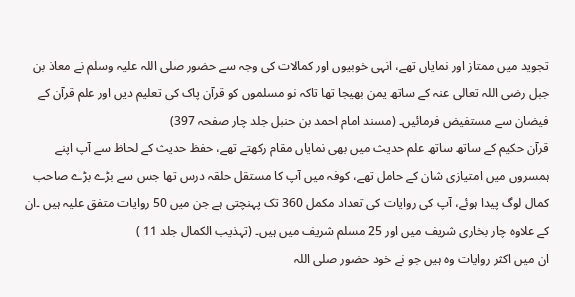تجوید میں ممتاز اور نمایاں تھے، انہی خوبیوں اور کمالات کی وجہ سے حضور صلی اللہ علیہ وسلم نے معاذ بن جبل رضی اللہ تعالی عنہ کے ساتھ یمن بھیجا تھا تاکہ نو مسلموں کو قرآن پاک کی تعلیم دیں اور علم قرآن کے فیضان سے مستفیض فرمائیں۔ (مسند امام احمد بن حنبل جلد چار صفحہ 397)
قرآن حکیم کے ساتھ ساتھ علم حدیث میں بھی نمایاں مقام رکھتے تھے، حفظ حدیث کے لحاظ سے آپ اپنے ہمسروں میں امتیازی شان کے حامل تھے، کوفہ میں آپ کا مستقل حلقہ درس تھا جس سے بڑے بڑے صاحب کمال لوگ پیدا ہوئے، آپ کی روایات کی تعداد مکمل 360 تک پہنچتی ہے جن میں 50 روایات متفق علیہ ہیں ۔ان کے علاوہ چار بخاری شریف میں اور 25 مسلم شریف میں ہیں۔ (تہذیب الکمال جلد 11 )
ان میں اکثر روایات وہ ہیں جو نے خود حضور صلی اللہ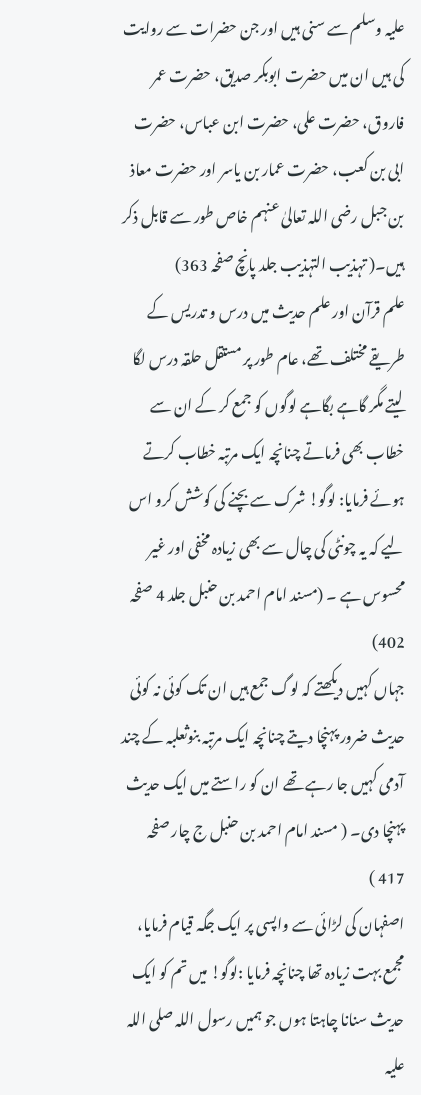علیہ وسلم سے سنی ہیں اور جن حضرات سے روایت کی ہیں ان میں حضرت ابوبکر صدیق، حضرت عمر فاروق، حضرت علی، حضرت ابن عباس، حضرت ابی بن کعب، حضرت عمار بن یاسر اور حضرت معاذ بن جبل رضی اللہ تعالیٰ عنہم خاص طور سے قابل ذکر ہیں۔( تہذیب التہذیب جلد پانچ صفحہ 363)
علم قرآن اور علم حدیث میں درس و تدریس کے طریقے مختلف تھے، عام طور پر مستقل حلقہ درس لگا لیتے مگر گاہے بگاہے لوگوں کو جمع کر کے ان سے خطاب بھی فرماتے چنانچہ ایک مرتبہ خطاب کرتے ہوئے فرمایا: لوگو! شرک سے بچنے کی کوشش کرو اس لیے کہ یہ چونٹی کی چال سے بھی زیادہ مخفی اور غیر محسوس ہے ۔ (مسند امام احمد بن حنبل جلد 4 صفحہ 402)
جہاں کہیں دیکھتے کہ لوگ جمع ہیں ان تک کوئی نہ کوئی حدیث ضرور پہنچا دیتے چنانچہ ایک مرتبہ بنوثعلبہ کے چند آدمی کہیں جا رہے تھے ان کو راستے میں ایک حدیث پہنچا دی۔ ( مسند امام احمد بن حنبل ج چار صفحہ 417 )
اصفہان کی لڑائی سے واپسی پر ایک جگہ قیام فرمایا، مجمع بہت زیادہ تھا چنانچہ فرمایا :لوگو! میں تم کو ایک حدیث سنانا چاہتا ہوں جو ہمیں رسول اللہ صلی اللہ علیہ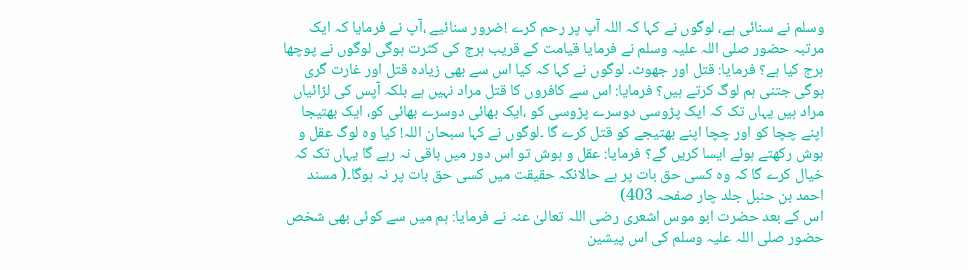وسلم نے سنائی ہے، لوگوں نے کہا کہ اللہ آپ پر رحم کرے !ضرور سنائیے ،آپ نے فرمایا کہ ایک مرتبہ حضور صلی اللہ علیہ وسلم نے فرمایا قیامت کے قریب ہرج کی کثرت ہوگی لوگوں نے پوچھا ہرج کیا ہے؟ فرمایا: قتل اور جھوٹ۔ لوگوں نے کہا کہ کیا اس سے بھی زیادہ قتل اور غارت گری ہوگی جتنی ہم لوگ کرتے ہیں؟ فرمایا: اس سے کافروں کا قتل مراد نہیں ہے بلکہ آپس کی لڑائیاں مراد ہیں یہاں تک کہ ایک پڑوسی دوسرے پڑوسی کو ،ایک بھائی دوسرے بھائی کو، ایک بھتیجا اپنے چچا کو اور چچا اپنے بھتیجے کو قتل کرے گا ۔لوگوں نے کہا سبحان اللہ! کیا وہ لوگ عقل و ہوش رکھتے ہوئے ایسا کریں گے؟ فرمایا: عقل و ہوش تو اس دور میں باقی نہ رہے گا یہاں تک کہ خیال کرے گا کہ وہ کسی حق بات پر ہے حالانکہ حقیقت میں کسی حق بات پر نہ ہوگا۔( مسند احمد بن حنبل جلد چار صفحہ 403)
اس کے بعد حضرت ابو موس اشعری رضی اللہ تعالیٰ عنہ نے فرمایا: ہم میں سے کوئی بھی شخص حضور صلی اللہ علیہ وسلم کی اس پیشین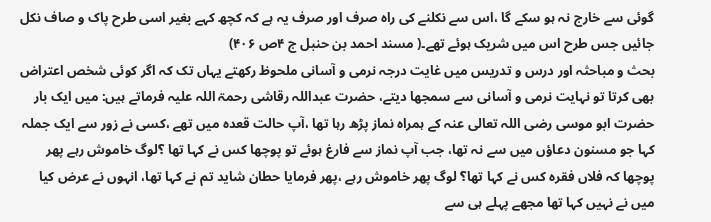گوئی سے خارج نہ ہو سکے گا ،اس سے نکلنے کی راہ صرف اور صرف یہ ہے کہ کچھ کہے بغیر اسی طرح پاک و صاف نکل جائیں جس طرح اس میں شریک ہوئے تھے۔( مسند احمد بن حنبل ج ۴ص ۴۰۶)
بحث و مباحثہ اور درس و تدریس میں غایت درجہ نرمی و آسانی ملحوظ رکھتے یہاں تک کہ اگر کوئی شخص اعتراض بھی کرتا تو نہایت نرمی و آسانی سے سمجھا دیتے، حضرت عبداللہ رقاشی رحمۃ اللہ علیہ فرماتے ہیں: میں ایک بار حضرت ابو موسی رضی اللہ تعالی عنہ کے ہمراہ نماز پڑھ رہا تھا ،آپ حالت قعدہ میں تھے ،کسی نے زور سے ایک جملہ کہا جو مسنون دعاؤں میں سے نہ تھا، جب آپ نماز سے فارغ ہوئے تو پوچھا کس نے کہا تھا ؟لوگ خاموش رہے پھر پوچھا کہ فلاں فقرہ کس نے کہا تھا؟ لوگ پھر خاموش رہے ،پھر فرمایا حطان شاید تم نے کہا تھا، انہوں نے عرض کیا میں نے نہیں کہا تھا مجھے پہلے ہی سے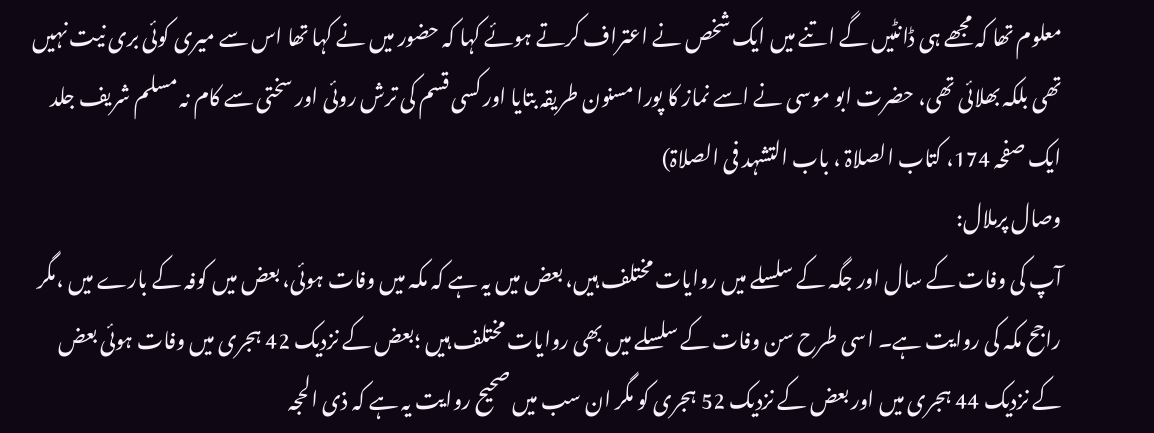معلوم تھا کہ مجھے ہی ڈانٹیں گے اتنے میں ایک شخص نے اعتراف کرتے ہوئے کہا کہ حضور میں نے کہا تھا اس سے میری کوئی بری نیت نہیں تھی بلکہ بھلائی تھی، حضرت ابو موسی نے اسے نماز کا پورا مسنون طریقہ بتایا اور کسی قسم کی ترش روئی اور سختی سے کام نہ مسلم شریف جلد ایک صفحہ 174، کتاب الصلاۃ ، باب التشہد فی الصلاۃ)
وصال پرملال:
آپ کی وفات کے سال اور جگہ کے سلسلے میں روایات مختلف ہیں، بعض میں یہ ہے کہ مکہ میں وفات ہوئی، بعض میں کوفہ کے بارے میں ،مگر راجح مکہ کی روایت ہے۔ اسی طرح سن وفات کے سلسلے میں بھی روایات مختلف ہیں ؛بعض کے نزدیک 42 ہجری میں وفات ہوئی بعض کے نزدیک 44 ہجری میں اور بعض کے نزدیک 52 ہجری کو مگر ان سب میں صحیح روایت یہ ہے کہ ذی الحجہ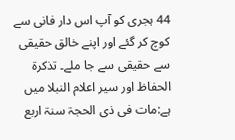44 ہجری کو آپ اس دار فانی سے کوچ کر گئے اور اپنے خالق حقیقی سے حقیقی سے جا ملے۔ تذکرۃ الحفاظ اور سیر اعلام النبلا میں ہے:مات فی ذی الحجۃ سنۃ اربع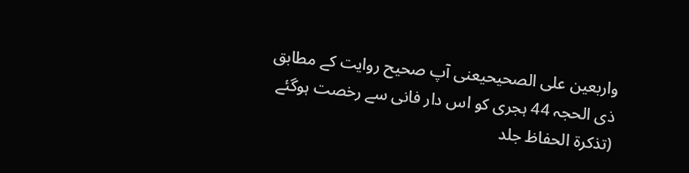واربعین علی الصحیحیعنی آپ صحیح روایت کے مطابق ذی الحجہ 44 ہجری کو اس دار فانی سے رخصت ہوگئے (تذکرۃ الحفاظ جلد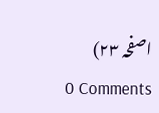اصفحہ ۲۳)
0 Comments